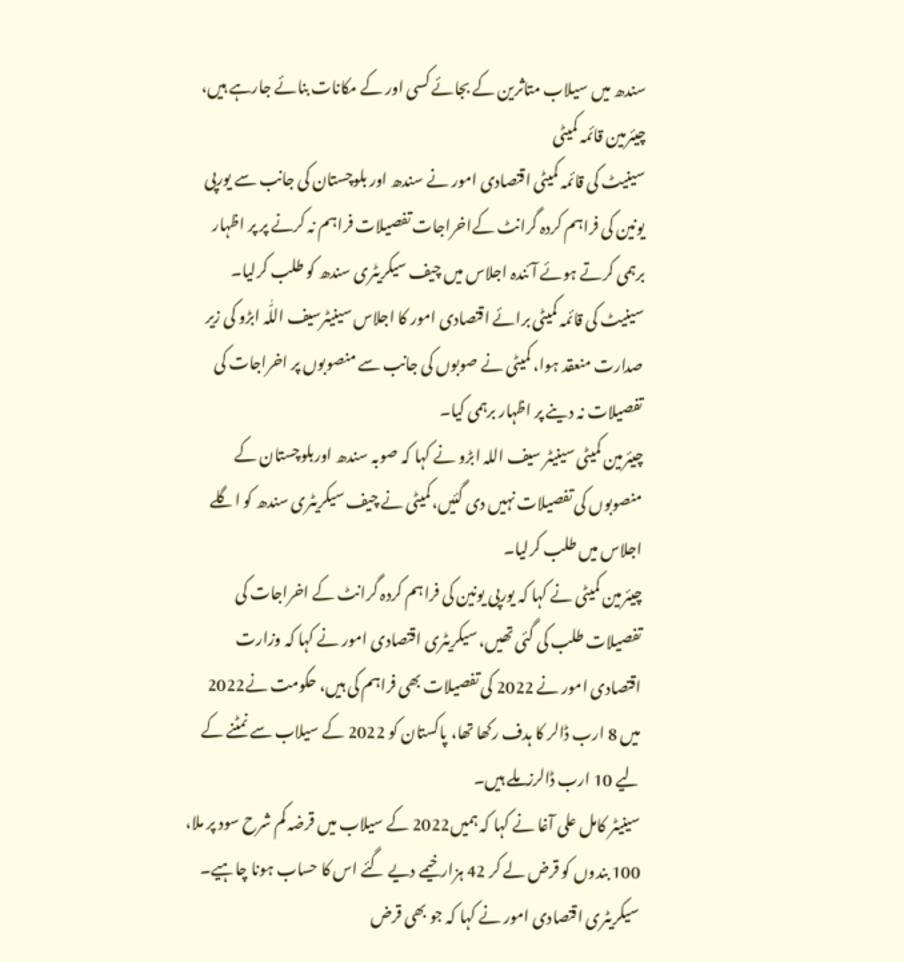سندھ میں سیلاب متاثرین کے بجائے کسی اور کے مکانات بنائے جارہے ہیں، چیئرمین قائمہ کمیٹی
سینیٹ کی قائمہ کمیٹی اقتصادی امور نے سندھ اور بلوچستان کی جانب سے یورپی یونین کی فراہم کردہ گرانٹ کےاخراجات تفصیلات فراہم نہ کرنے پر پر اظہار برہمی کرتے ہوئے آئندہ اجلاس میں چیف سیکریٹری سندھ کو طلب کرلیا۔
سینیٹ کی قائمہ کمیٹی برائے اقتصادی امور کا اجلاس سینیٹرسیف اللّٰہ ابڑو کی زیر صدارت منعقد ہوا، کمیٹی نے صوبوں کی جانب سے منصوبوں پر اخراجات کی تفصیلات نہ دینے پر اظہار برہمی کیا۔
چیئرمین کمیٹی سینیٹر سیف اللہ ابڑو نے کہا کہ صوبہ سندھ اوربلوچستان کے منصوبوں کی تفصیلات نہیں دی گئیں،کمیٹی نے چیف سیکریٹری سندھ کو اگلے اجلاس میں طلب کرلیا۔
چیئرمین کمیٹی نے کہا کہ یورپی یونین کی فراہم کردہ گرانٹ کے اخراجات کی تفصیلات طلب کی گئی تھیں، سیکریٹری اقتصادی امور نے کہا کہ وزارت اقتصادی امور نے 2022 کی تفصیلات بھی فراہم کی ہیں، حکومت نے2022 میں 8 ارب ڈالر کا ہدف رکھا تھا، پاکستان کو 2022 کے سیلاب سے نمٹنے کے لیے 10 ارب ڈالرزملے ہیں۔
سینیٹر کامل علی آغا نے کہا کہ ہمیں2022 کے سیلاب میں قرضہ کم شرح سود پر ملا، 100 بندوں کو قرض لے کر 42 ہزار خیمے دیے گئے اس کا حساب ہونا چاہیے۔
سیکریٹری اقتصادی امور نے کہا کہ جو بھی قرض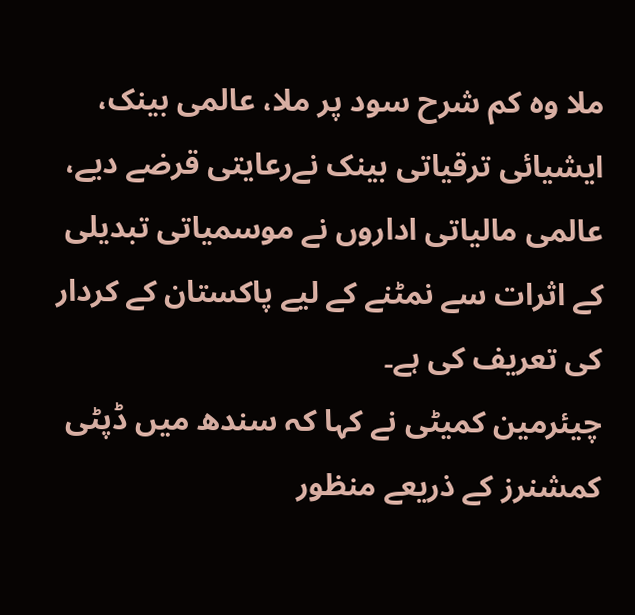ملا وہ کم شرح سود پر ملا، عالمی بینک، ایشیائی ترقیاتی بینک نےرعایتی قرضے دیے، عالمی مالیاتی اداروں نے موسمیاتی تبدیلی کے اثرات سے نمٹنے کے لیے پاکستان کے کردار کی تعریف کی ہے۔
چیئرمین کمیٹی نے کہا کہ سندھ میں ڈپٹی کمشنرز کے ذریعے منظور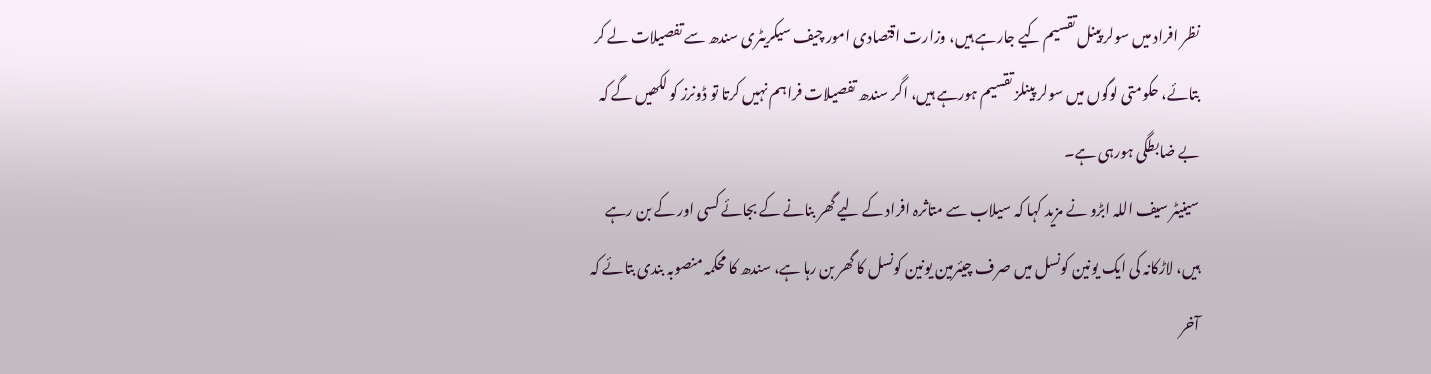نظر افراد میں سولر پینل تقسیم کیے جارہے ہیں، وزارت اقتصادی امور چیف سیکریٹری سندھ سے تفصیلات لے کر بتائے، حکومتی لوگوں میں سولر پینلز تقسیم ہورہے ہیں، اگر سندھ تفصیلات فراہم نہیں کرتا تو ڈونرز کو لکھیں گے کہ بے ضابطگی ہورہی ہے۔
سینیٹر سیف اللہ ابڑو نے مزید کہا کہ سیلاب سے متاثرہ افراد کے لیے گھر بنانے کے بجائے کسی اور کے بن رہے ہیں، لاڑکانہ کی ایک یونین کونسل میں صرف چیئرمین یونین کونسل کا گھر بن رہا ہے، سندھ کا محکمہ منصوبہ بندی بتائے کہ آخر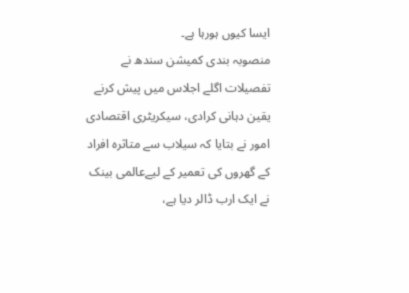ایسا کیوں ہورہا ہے۔
منصوبہ بندی کمیشن سندھ نے تفصیلات اگلے اجلاس میں پیش کرنے یقین دہانی کرادی، سیکریٹری اقتصادی امور نے بتایا کہ سیلاب سے متاثرہ افراد کے گھروں کی تعمیر کے لیےعالمی بینک نے ایک ارب ڈالر دیا ہے،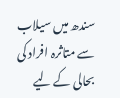سندھ میں سیلاب سے متاثرہ افراد کی بحالی کے لیے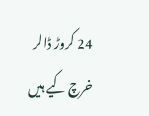24 کروڑ ڈالر خرچ کیے ہیں